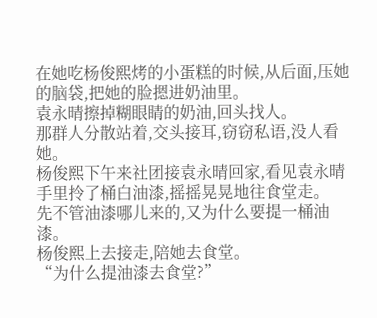在她吃杨俊熙烤的小蛋糕的时候,从后面,压她的脑袋,把她的脸摁进奶油里。
袁永晴擦掉糊眼睛的奶油,回头找人。
那群人分散站着,交头接耳,窃窃私语,没人看她。
杨俊熙下午来社团接袁永晴回家,看见袁永晴手里拎了桶白油漆,摇摇晃晃地往食堂走。
先不管油漆哪儿来的,又为什么要提一桶油漆。
杨俊熙上去接走,陪她去食堂。
“为什么提油漆去食堂?”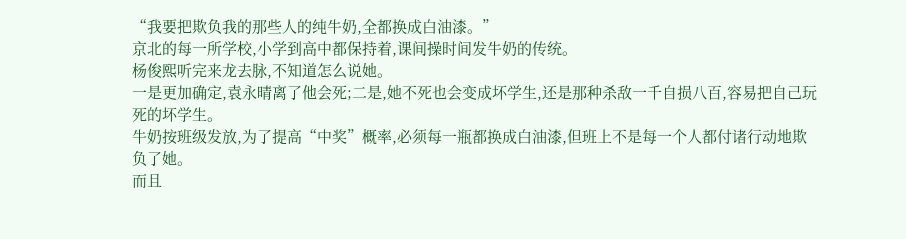“我要把欺负我的那些人的纯牛奶,全都换成白油漆。”
京北的每一所学校,小学到高中都保持着,课间操时间发牛奶的传统。
杨俊熙听完来龙去脉,不知道怎么说她。
一是更加确定,袁永晴离了他会死;二是,她不死也会变成坏学生,还是那种杀敌一千自损八百,容易把自己玩死的坏学生。
牛奶按班级发放,为了提高“中奖”概率,必须每一瓶都换成白油漆,但班上不是每一个人都付诸行动地欺负了她。
而且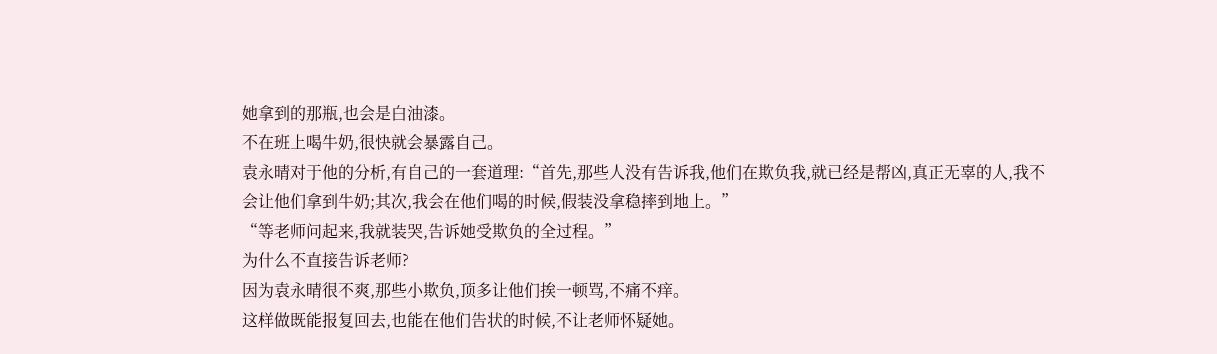她拿到的那瓶,也会是白油漆。
不在班上喝牛奶,很快就会暴露自己。
袁永晴对于他的分析,有自己的一套道理:“首先,那些人没有告诉我,他们在欺负我,就已经是帮凶,真正无辜的人,我不会让他们拿到牛奶;其次,我会在他们喝的时候,假装没拿稳摔到地上。”
“等老师问起来,我就装哭,告诉她受欺负的全过程。”
为什么不直接告诉老师?
因为袁永晴很不爽,那些小欺负,顶多让他们挨一顿骂,不痛不痒。
这样做既能报复回去,也能在他们告状的时候,不让老师怀疑她。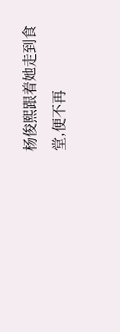杨俊熙跟着她走到食堂,便不再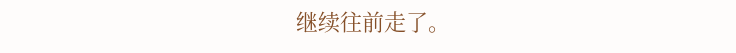继续往前走了。